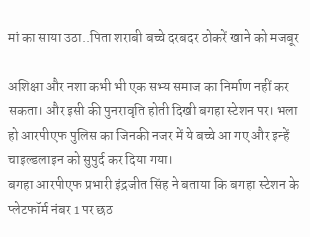मां का साया उठा..पिता शराबी बच्चे दरबदर ठोकरें खाने को मजबूर

अशिक्षा और नशा कभी भी एक सभ्य समाज का निर्माण नहीं कर सकता। और इसी की पुनरावृति होती दिखी बगहा स्टेशन पर। भला हो आरपीएफ पुलिस का जिनकी नजर में ये बच्चे आ गए और इन्हें चाइल्डलाइन को सुपुर्द कर दिया गया।
बगहा आरपीएफ प्रभारी इंद्रजीत सिंह ने बताया कि बगहा स्टेशन के प्लेटफॉर्म नंबर 1 पर छठ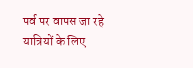पर्व पर वापस जा रहे यात्रियों के लिए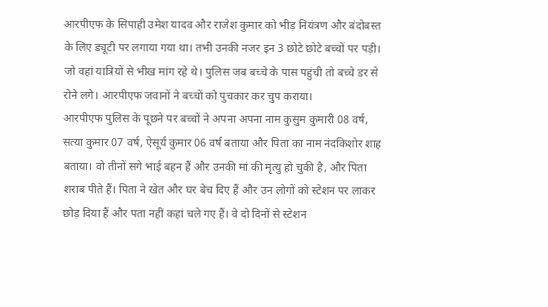आरपीएफ के सिपाही उमेश यादव और राजेश कुमार को भीड़ नियंत्रण और बंदोबस्त के लिए ड्यूटी पर लगाया गया था। तभी उनकी नजर इन 3 छोटे छोटे बच्चों पर पड़ी। जो वहां यात्रियों से भीख मांग रहे थे। पुलिस जब बच्चे के पास पहुंची तो बच्चे डर से रोने लगे। आरपीएफ जवानों ने बच्चों को पुचकार कर चुप कराया।
आरपीएफ पुलिस के पूछने पर बच्चों ने अपना अपना नाम कुसुम कुमारी 08 वर्ष, सत्या कुमार 07 वर्ष, ऐसूर्य कुमार 06 वर्ष बताया और पिता का नाम नंदकिशोर शाह बताया। वो तीनों सगे भाई बहन हैं और उनकी मां की मृत्यु हो चुकी है, और पिता शराब पीते हैं। पिता ने खेत और घर बेच दिए हैं और उन लोगों को स्टेशन पर लाकर छोड़ दिया हैं और पता नहीं कहां चले गए हैं। वे दो दिनों से स्टेशन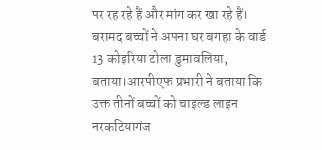पर रह रहे हैं और मांग कर खा रहे हैं।
बरामद बच्चों ने अपना घर बगहा के वार्ड 13 कोइरिया टोला डुमावलिया, बताया।आरपीएफ प्रभारी ने बताया कि उक्त तीनों बच्चों को चाइल्ड लाइन नरकटियागंज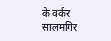के वर्कर सालमगिर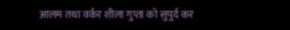आलम तथा वर्कर शीला गुप्ता को सुपुर्द कर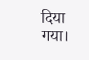दिया गया।